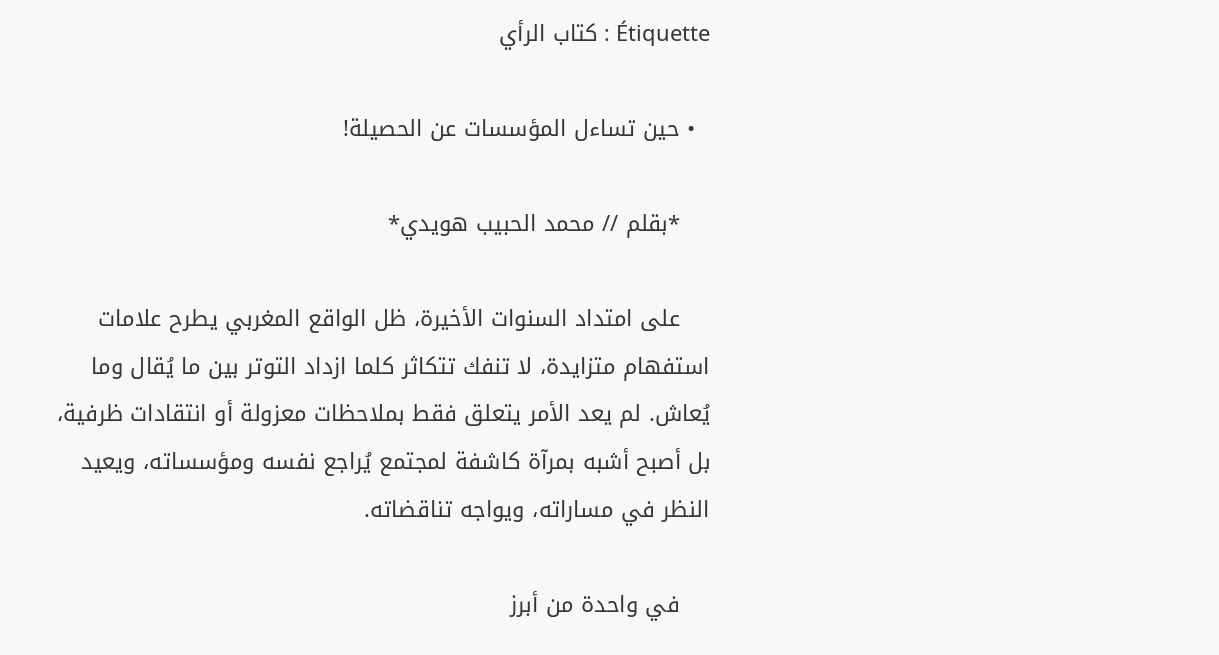Étiquette : كتاب الرأي

  • حين تساءل المؤسسات عن الحصيلة!

    *بقلم // محمد الحبيب هويدي*

    على امتداد السنوات الأخيرة، ظل الواقع المغربي يطرح علامات استفهام متزايدة، لا تنفك تتكاثر كلما ازداد التوتر بين ما يُقال وما يُعاش. لم يعد الأمر يتعلق فقط بملاحظات معزولة أو انتقادات ظرفية، بل أصبح أشبه بمرآة كاشفة لمجتمع يُراجع نفسه ومؤسساته، ويعيد النظر في مساراته، ويواجه تناقضاته.

    في واحدة من أبرز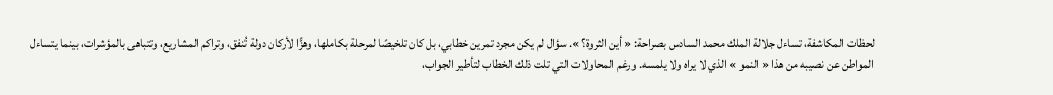لحظات المكاشفة، تساءل جلالة الملك محمد السادس بصراحة: « أين الثروة؟ ». سؤال لم يكن مجرد تمرين خطابي، بل كان تلخيصًا لمرحلة بكاملها، وهزًّا لأركان دولة تُنفق، وتراكم المشاريع، وتتباهى بالمؤشرات، بينما يتساءل المواطن عن نصيبه من هذا « النمو » الذي لا يراه ولا يلمسه. ورغم المحاولات التي تلت ذلك الخطاب لتأطير الجواب،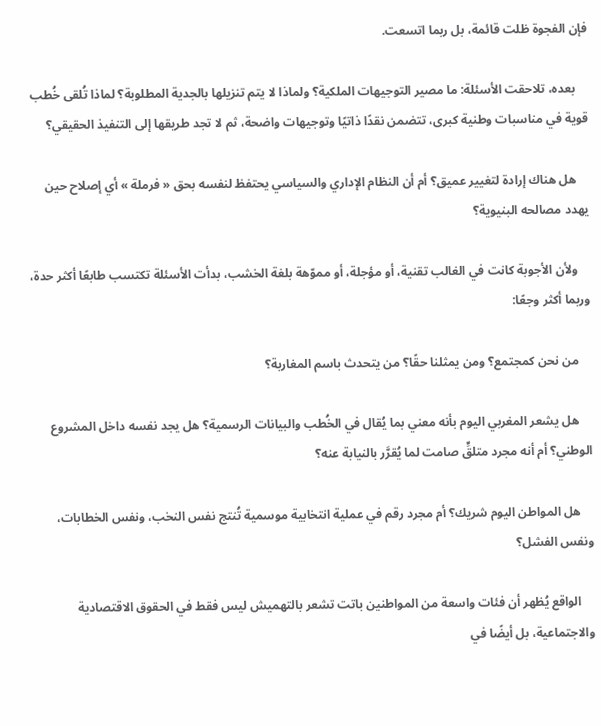فإن الفجوة ظلت قائمة، بل ربما اتسعت.

    بعده، تلاحقت الأسئلة: ما مصير التوجيهات الملكية؟ ولماذا لا يتم تنزيلها بالجدية المطلوبة؟ لماذا تُلقى خُطب قوية في مناسبات وطنية كبرى، تتضمن نقدًا ذاتيًا وتوجيهات واضحة، ثم لا تجد طريقها إلى التنفيذ الحقيقي؟

    هل هناك إرادة لتغيير عميق؟ أم أن النظام الإداري والسياسي يحتفظ لنفسه بحق « فرملة » أي إصلاح حين يهدد مصالحه البنيوية؟

    ولأن الأجوبة كانت في الغالب تقنية، أو مؤجلة، أو مموّهة بلغة الخشب، بدأت الأسئلة تكتسب طابعًا أكثر حدة، وربما أكثر وجعًا:

    من نحن كمجتمع؟ ومن يمثلنا حقًا؟ من يتحدث باسم المغاربة؟

    هل يشعر المغربي اليوم بأنه معني بما يُقال في الخُطب والبيانات الرسمية؟ هل يجد نفسه داخل المشروع الوطني؟ أم أنه مجرد متلقٍّ صامت لما يُقرَّر بالنيابة عنه؟

    هل المواطن اليوم شريك؟ أم مجرد رقم في عملية انتخابية موسمية تُنتج نفس النخب، ونفس الخطابات، ونفس الفشل؟

    الواقع يُظهر أن فئات واسعة من المواطنين باتت تشعر بالتهميش ليس فقط في الحقوق الاقتصادية والاجتماعية، بل أيضًا في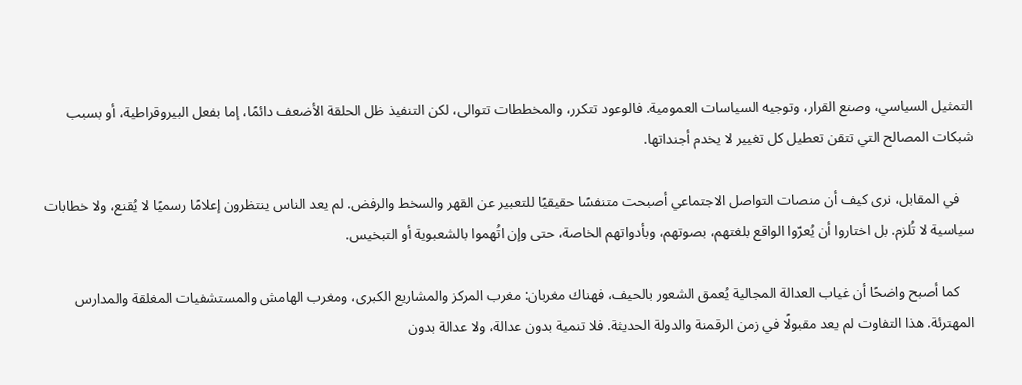التمثيل السياسي، وصنع القرار، وتوجيه السياسات العمومية. فالوعود تتكرر، والمخططات تتوالى، لكن التنفيذ ظل الحلقة الأضعف دائمًا، إما بفعل البيروقراطية، أو بسبب شبكات المصالح التي تتقن تعطيل كل تغيير لا يخدم أجنداتها.

    في المقابل، نرى كيف أن منصات التواصل الاجتماعي أصبحت متنفسًا حقيقيًا للتعبير عن القهر والسخط والرفض. لم يعد الناس ينتظرون إعلامًا رسميًا لا يُقنع، ولا خطابات سياسية لا تُلزم. بل اختاروا أن يُعرّوا الواقع بلغتهم، بصوتهم، وبأدواتهم الخاصة، حتى وإن اتُهموا بالشعبوية أو التبخيس.

    كما أصبح واضحًا أن غياب العدالة المجالية يُعمق الشعور بالحيف، فهناك مغربان: مغرب المركز والمشاريع الكبرى، ومغرب الهامش والمستشفيات المغلقة والمدارس المهترئة. هذا التفاوت لم يعد مقبولًا في زمن الرقمنة والدولة الحديثة. فلا تنمية بدون عدالة، ولا عدالة بدون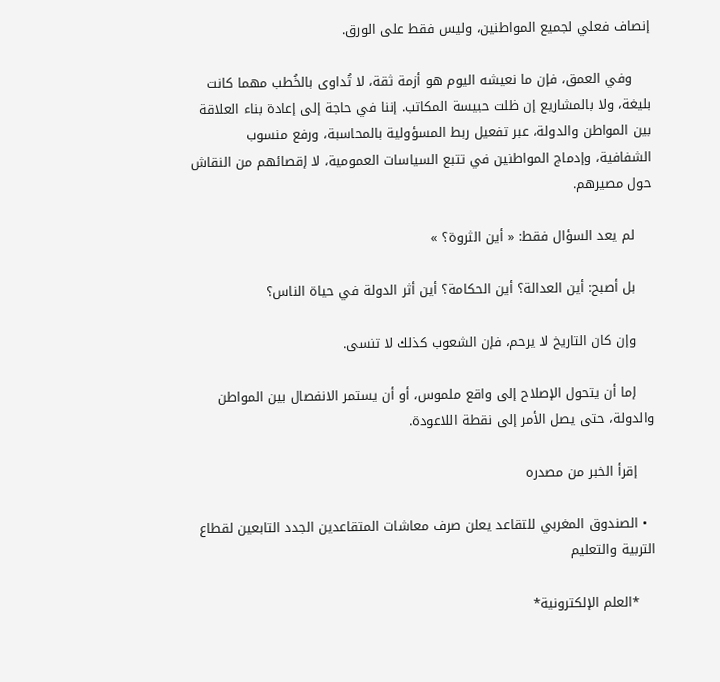إنصاف فعلي لجميع المواطنين، وليس فقط على الورق.

    وفي العمق، فإن ما نعيشه اليوم هو أزمة ثقة، لا تُداوى بالخُطب مهما كانت بليغة، ولا بالمشاريع إن ظلت حبيسة المكاتب. إننا في حاجة إلى إعادة بناء العلاقة بين المواطن والدولة، عبر تفعيل ربط المسؤولية بالمحاسبة، ورفع منسوب الشفافية، وإدماج المواطنين في تتبع السياسات العمومية، لا إقصائهم من النقاش حول مصيرهم.

    لم يعد السؤال فقط: « أين الثروة؟ »

    بل أصبح: أين العدالة؟ أين الحكامة؟ أين أثر الدولة في حياة الناس؟

    وإن كان التاريخ لا يرحم، فإن الشعوب كذلك لا تنسى.

    إما أن يتحول الإصلاح إلى واقع ملموس، أو أن يستمر الانفصال بين المواطن والدولة، حتى يصل الأمر إلى نقطة اللاعودة.

    إقرأ الخبر من مصدره

  • الصندوق المغربي للتقاعد يعلن صرف معاشات المتقاعدين الجدد التابعين لقطاع التربية والتعليم

    *العلم الإلكترونية*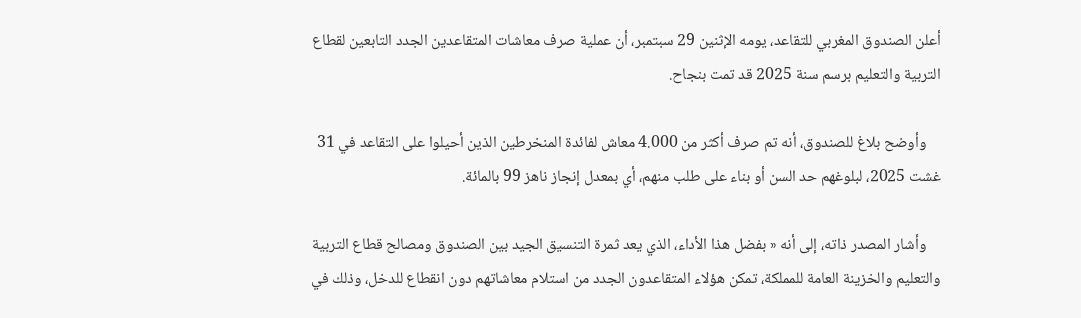أعلن الصندوق المغربي للتقاعد، يومه الإثنين 29 سبتمبر، أن عملية صرف معاشات المتقاعدين الجدد التابعين لقطاع التربية والتعليم برسم سنة 2025 قد تمت بنجاح.

    وأوضح بلاغ للصندوق، أنه تم صرف أكثر من 4.000 معاش لفائدة المنخرطين الذين أحيلوا على التقاعد في 31 غشت 2025، لبلوغهم حد السن أو بناء على طلب منهم، أي بمعدل إنجاز ناهز 99 بالمائة.

    وأشار المصدر ذاته، إلى أنه « بفضل هذا الأداء، الذي يعد ثمرة التنسيق الجيد بين الصندوق ومصالح قطاع التربية والتعليم والخزينة العامة للمملكة، تمكن هؤلاء المتقاعدون الجدد من استلام معاشاتهم دون انقطاع للدخل، وذلك في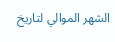الشهر الموالي لتاريخ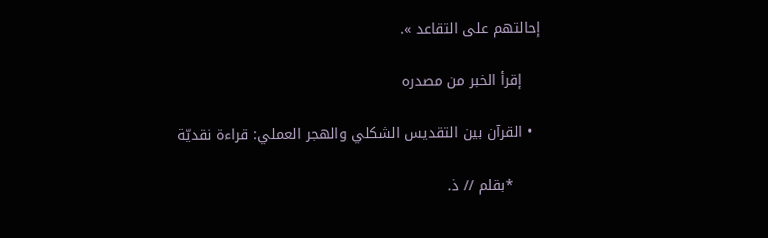إحالتهم على التقاعد ».

    إقرأ الخبر من مصدره

  • القرآن بين التقديس الشكلي والهجر العملي: قراءة نقديّة

      *بقلم // ذ.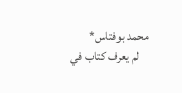محمد بوفتاس*
    لم يعرف كتاب في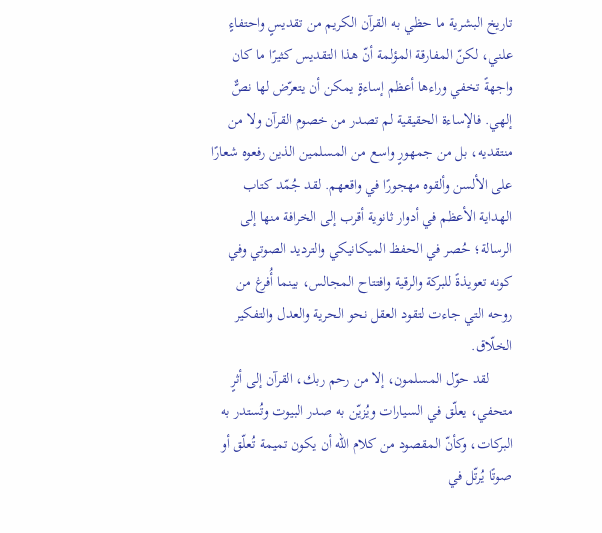تاريخ البشرية ما حظي به القرآن الكريم من تقديسٍ واحتفاءٍ علني، لكنّ المفارقة المؤلمة أنّ هذا التقديس كثيرًا ما كان واجهةً تخفي وراءها أعظم إساءةٍ يمكن أن يتعرّض لها نصٌّ إلهي. فالإساءة الحقيقية لم تصدر من خصوم القرآن ولا من منتقديه، بل من جمهورٍ واسع من المسلمين الذين رفعوه شعارًا على الألسن وألقوه مهجورًا في واقعهم. لقد جُمّد كتاب الهداية الأعظم في أدوار ثانوية أقرب إلى الخرافة منها إلى الرسالة؛ حُصر في الحفظ الميكانيكي والترديد الصوتي وفي كونه تعويذةً للبركة والرقية وافتتاح المجالس، بينما أُفرغ من روحه التي جاءت لتقود العقل نحو الحرية والعدل والتفكير الخلّاق.
      لقد حوّل المسلمون، إلا من رحم ربك، القرآن إلى أثرٍ متحفي، يعلّق في السيارات ويُزيّن به صدر البيوت وتُستدر به البركات، وكأنّ المقصود من كلام الله أن يكون تميمة تُعلّق أو صوتًا يُرتّل في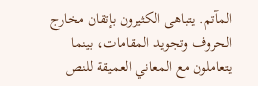المآتم. يتباهى الكثيرون بإتقان مخارج الحروف وتجويد المقامات، بينما يتعاملون مع المعاني العميقة للنص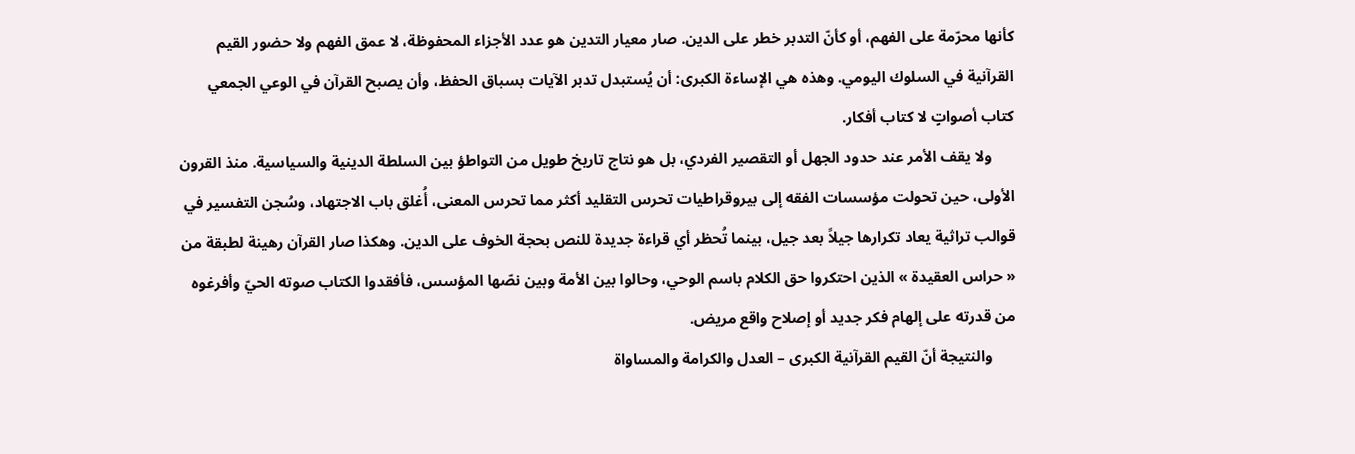كأنها محرّمة على الفهم، أو كأنّ التدبر خطر على الدين. صار معيار التدين هو عدد الأجزاء المحفوظة، لا عمق الفهم ولا حضور القيم القرآنية في السلوك اليومي. وهذه هي الإساءة الكبرى: أن يُستبدل تدبر الآيات بسباق الحفظ، وأن يصبح القرآن في الوعي الجمعي كتاب أصواتٍ لا كتاب أفكار.
      ولا يقف الأمر عند حدود الجهل أو التقصير الفردي، بل هو نتاج تاريخ طويل من التواطؤ بين السلطة الدينية والسياسية. منذ القرون الأولى، حين تحولت مؤسسات الفقه إلى بيروقراطيات تحرس التقليد أكثر مما تحرس المعنى، أُغلق باب الاجتهاد، وسُجن التفسير في قوالب تراثية يعاد تكرارها جيلاً بعد جيل، بينما تُحظر أي قراءة جديدة للنص بحجة الخوف على الدين. وهكذا صار القرآن رهينة لطبقة من « حراس العقيدة » الذين احتكروا حق الكلام باسم الوحي، وحالوا بين الأمة وبين نصّها المؤسس، فأفقدوا الكتاب صوته الحيّ وأفرغوه من قدرته على إلهام فكر جديد أو إصلاح واقع مريض.
      والنتيجة أنّ القيم القرآنية الكبرى – العدل والكرامة والمساواة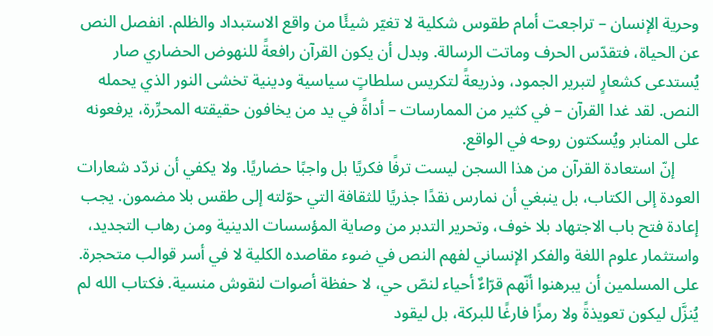وحرية الإنسان – تراجعت أمام طقوس شكلية لا تغيّر شيئًا من واقع الاستبداد والظلم. انفصل النص عن الحياة، فتقدّس الحرف وماتت الرسالة. وبدل أن يكون القرآن رافعةً للنهوض الحضاري صار يُستدعى كشعارٍ لتبرير الجمود، وذريعةً لتكريس سلطاتٍ سياسية ودينية تخشى النور الذي يحمله النص. لقد غدا القرآن – في كثير من الممارسات – أداةً في يد من يخافون حقيقته المحرِّرة، يرفعونه على المنابر ويُسكتون روحه في الواقع.
      إنّ استعادة القرآن من هذا السجن ليست ترفًا فكريًا بل واجبًا حضاريًا. ولا يكفي أن نردّد شعارات العودة إلى الكتاب، بل ينبغي أن نمارس نقدًا جذريًا للثقافة التي حوّلته إلى طقس بلا مضمون. يجب إعادة فتح باب الاجتهاد بلا خوف، وتحرير التدبر من وصاية المؤسسات الدينية ومن رهاب التجديد، واستثمار علوم اللغة والفكر الإنساني لفهم النص في ضوء مقاصده الكلية لا في أسر قوالب متحجرة. على المسلمين أن يبرهنوا أنّهم قرّاءٌ أحياء لنصّ حي، لا حفظة أصوات لنقوش منسية. فكتاب الله لم يُنزَّل ليكون تعويذةً ولا رمزًا فارغًا للبركة، بل ليقود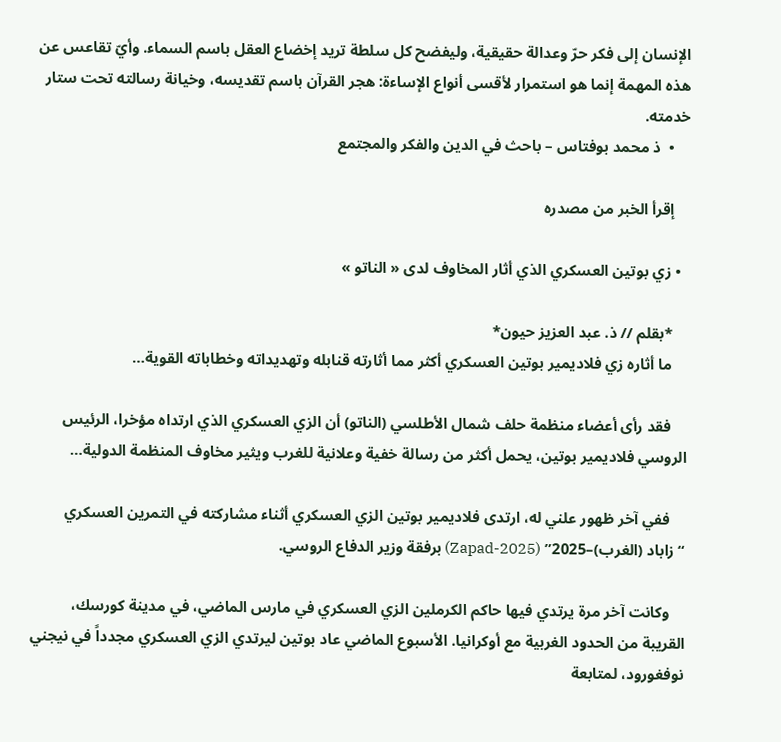الإنسان إلى فكر حرّ وعدالة حقيقية، وليفضح كل سلطة تريد إخضاع العقل باسم السماء. وأيّ تقاعس عن هذه المهمة إنما هو استمرار لأقسى أنواع الإساءة: هجر القرآن باسم تقديسه، وخيانة رسالته تحت ستار خدمته.
    •  ذ محمد بوفتاس – باحث في الدين والفكر والمجتمع

    إقرأ الخبر من مصدره

  • زي بوتين العسكري الذي أثار المخاوف لدى « الناتو »

    *بقلم // ذ. عبد العزيز حيون*
    ما أثاره زي فلاديمير بوتين العسكري أكثر مما أثارته قنابله وتهديداته وخطاباته القوية…

    فقد رأى أعضاء منظمة حلف شمال الأطلسي (الناتو) أن الزي العسكري الذي ارتداه مؤخرا، الرئيس الروسي فلاديمير بوتين، يحمل أكثر من رسالة خفية وعلانية للغرب ويثير مخاوف المنظمة الدولية…

    ففي آخر ظهور علني له، ارتدى فلاديمير بوتين الزي العسكري أثناء مشاركته في التمرين العسكري “زاباد (الغرب)–2025” (Zapad-2025) برفقة وزير الدفاع الروسي.

    وكانت آخر مرة يرتدي فيها حاكم الكرملين الزي العسكري في مارس الماضي، في مدينة كورسك، القريبة من الحدود الغربية مع أوكرانيا. الأسبوع الماضي عاد بوتين ليرتدي الزي العسكري مجدداً في نيجني نوفغورود، لمتابعة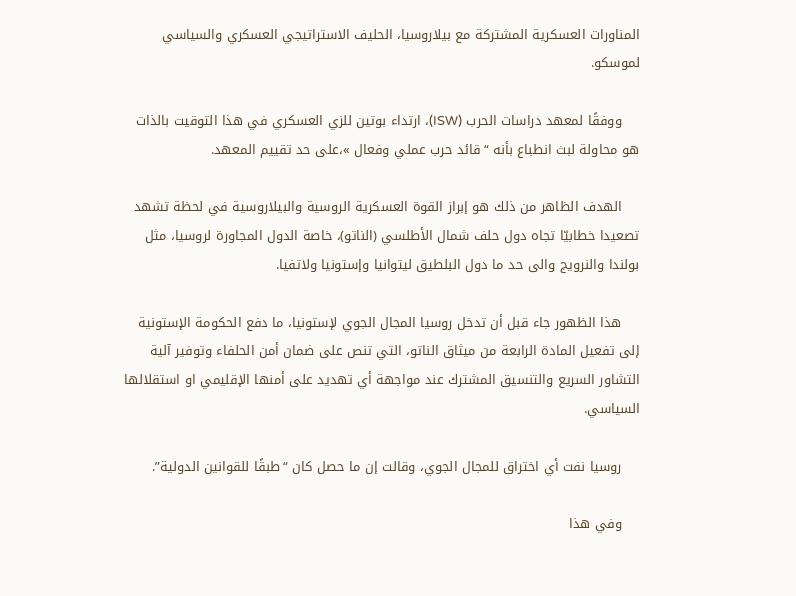المناورات العسكرية المشتركة مع بيلاروسيا، الحليف الاستراتيجي العسكري والسياسي لموسكو.

    ووفقًا لمعهد دراسات الحرب (ISW)، ارتداء بوتين للزي العسكري في هذا التوقيت بالذات هو محاولة لبث انطباع بأنه “قائد حرب عملي وفعال »،على حد تقييم المعهد.

    الهدف الظاهر من ذلك هو إبراز القوة العسكرية الروسية والبيلاروسية في لحظة تشهد تصعيدا خطابيّا تجاه دول حلف شمال الأطلسي (الناتو)، خاصة الدول المجاورة لروسيا، مثل بولندا والنرويج والى حد ما دول البلطيق ليتوانيا وإستونيا ولاتفيا.

    هذا الظهور جاء قبل أن تدخل روسيا المجال الجوي لإستونيا، ما دفع الحكومة الإستونية إلى تفعيل المادة الرابعة من ميثاق الناتو، التي تنص على ضمان أمن الحلفاء وتوفير آلية التشاور السريع والتنسيق المشترك عند مواجهة أي تهديد على أمنها الإقليمي او استقلالها السياسي.

    روسيا نفت أي اختراق للمجال الجوي، وقالت إن ما حصل كان “طبقًا للقوانين الدولية”.

    وفي هذا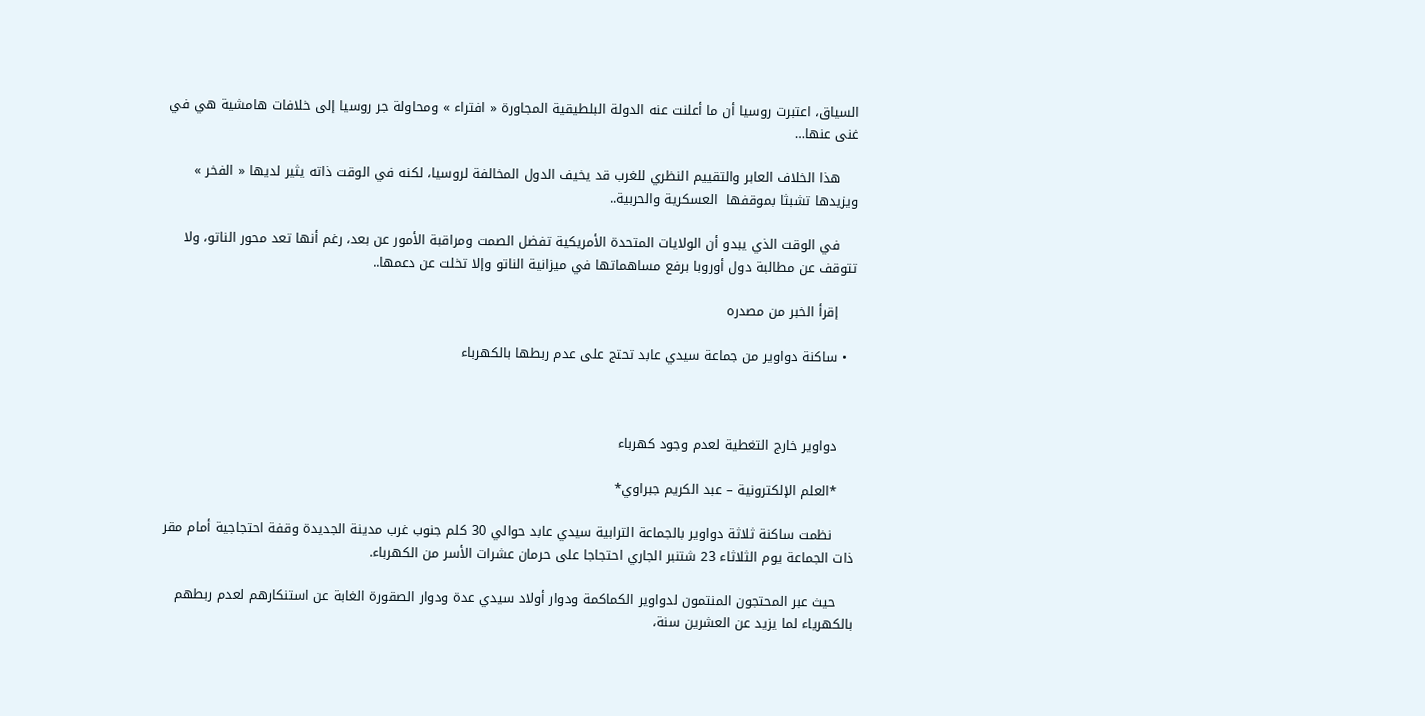السياق، اعتبرت روسيا أن ما أعلنت عنه الدولة البلطيقية المجاورة « افتراء » ومحاولة جر روسيا إلى خلافات هامشية هي في غنى عنها…

    هذا الخلاف العابر والتقييم النظري للغرب قد يخيف الدول المخالفة لروسيا، لكنه في الوقت ذاته يثير لديها « الفخر » ويزيدها تشبثا بموقفها  العسكرية والحربية..

    في الوقت الذي يبدو أن الولايات المتحدة الأمريكية تفضل الصمت ومراقبة الأمور عن بعد، رغم أنها تعد محور الناتو، ولا تتوقف عن مطالبة دول أوروبا برفع مساهماتها في ميزانية الناتو وإلا تخلت عن دعمها..

    إقرأ الخبر من مصدره

  • ساكنة دواوير من جماعة سيدي عابد تحتج على عدم ربطها بالكهرباء



    دواوير خارج التغطية لعدم وجود كهرباء

    *العلم الإلكترونية – عبد الكريم جبراوي*

     نظمت ساكنة ثلاثة دواوير بالجماعة الترابية سيدي عابد حوالي 30 كلم جنوب غرب مدينة الجديدة وقفة احتجاجية أمام مقر ذات الجماعة يوم الثلاثاء 23 شتنبر الجاري احتجاجا على حرمان عشرات الأسر من الكهرباء.

    حيث عبر المحتجون المنتمون لدواوير الكماكمة ودوار أولاد سيدي عدة ودوار الصقورة الغابة عن استنكارهم لعدم ربطهم بالكهرياء لما يزيد عن العشرين سنة،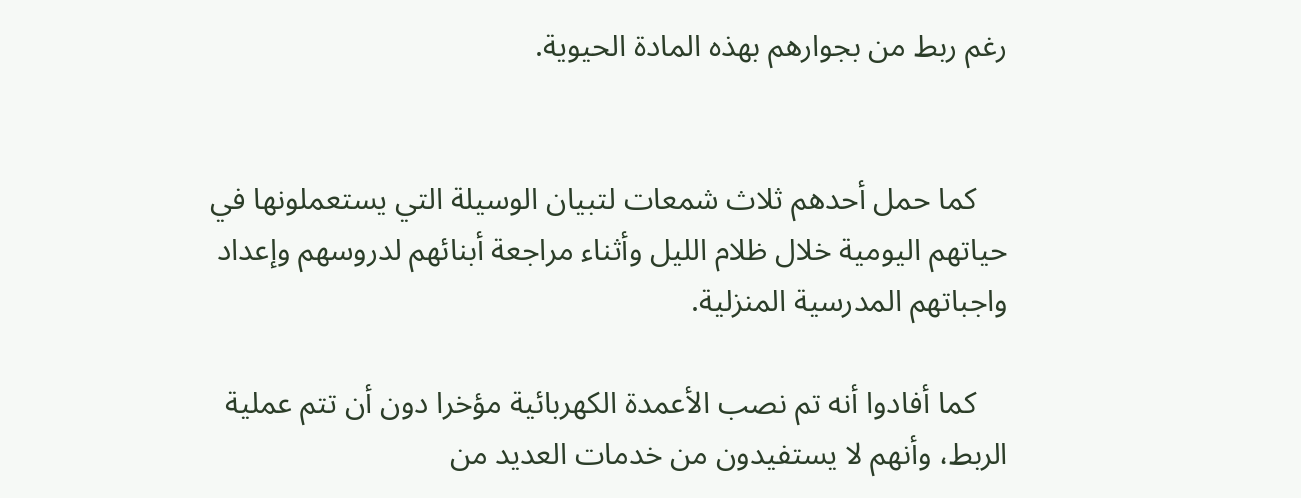رغم ربط من بجوارهم بهذه المادة الحيوية.


    كما حمل أحدهم ثلاث شمعات لتبيان الوسيلة التي يستعملونها في حياتهم اليومية خلال ظلام الليل وأثناء مراجعة أبنائهم لدروسهم وإعداد واجباتهم المدرسية المنزلية.

    كما أفادوا أنه تم نصب الأعمدة الكهربائية مؤخرا دون أن تتم عملية الربط، وأنهم لا يستفيدون من خدمات العديد من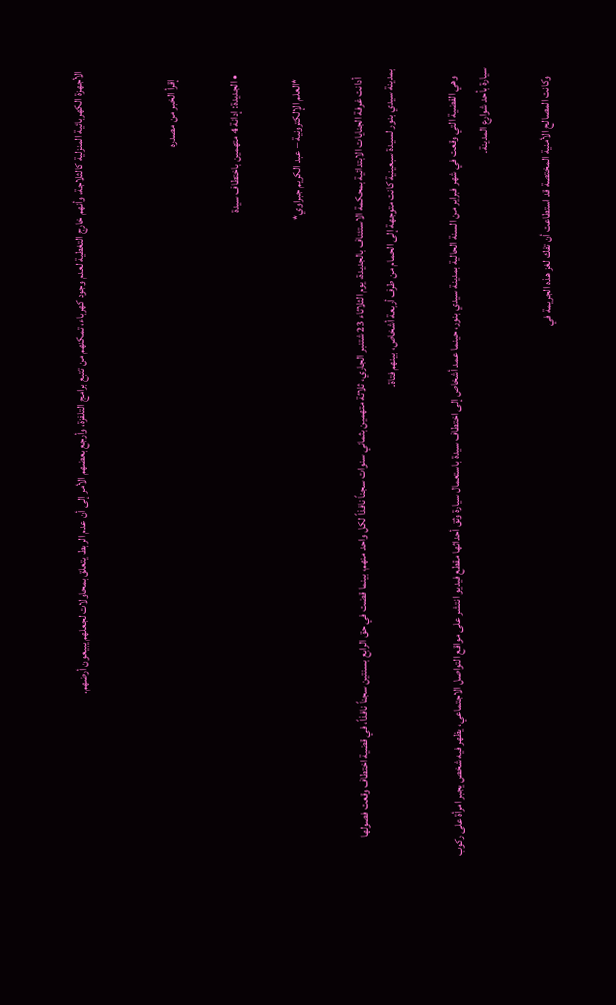الأجهزة الكهربائية المنزلية كالثلاجة، وأنهم خارج التغطية لعدم وجود كهرباء، تمكنهم من تتبع برامج التلفزة، وأرجع بعضهم الأمر إلى أن عدم الربط يتعلق بمحاولات لجعلهم يبيعون أرضهم.


    إقرأ الخبر من مصدره

  • الجديدة: إدانة 4 متهمين باختطاف سيدة

    *العلم الإلكترونية – عبد الكريم جبراوي*

    أدانت غرفة الجنايات الابتدائية بمحكمة الاستئناف بالجديدة، يوم الثلاثاء 23 شتنبر الجاري، ثلاثة متهمين بثماني سنوات سجناً نافذاً لكل واحد منهم، بينما قضت في حق الرابع بسنتين سجناً نافذاً، في قضية اختطاف وقعت فصولها بمدينة سيدي بنور لسيدة سبعينية كانت متوجهة إلى الحمام من طرف أربعة أشخاص، بينهم فتاة.

    وهي القضية التي وقعت في شهر فبراير من السنة الحالية بمدينة سيدي بنور، حينما عمد أشخاص إلى اختطاف سيدة باستعمال سيارة وثق أحداثها مقطع فيديو انتشر على مواقع التواصل الاجتماعي، يظهر فيه شخص يجبر امرأة على ركوب سيارة بأحد شوارع المدينة.

    وكانت المصالح الأمنية المختصة قد استطاعت أن تفك لغز هذه الجريمة في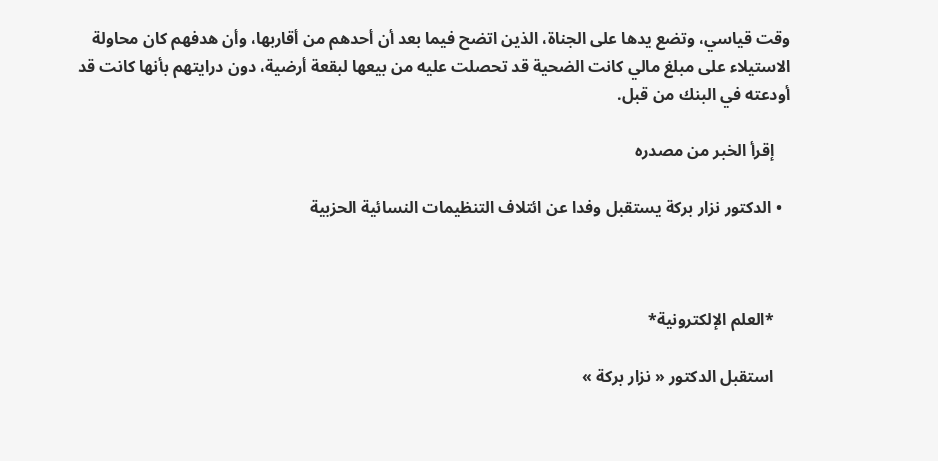وقت قياسي، وتضع يدها على الجناة، الذين اتضح فيما بعد أن أحدهم من أقاربها، وأن هدفهم كان محاولة الاستيلاء على مبلغ مالي كانت الضحية قد تحصلت عليه من بيعها لبقعة أرضية، دون درايتهم بأنها كانت قد أودعته في البنك من قبل.

    إقرأ الخبر من مصدره

  • الدكتور نزار بركة يستقبل وفدا عن ائتلاف التنظيمات النسائية الحزبية



    *العلم الإلكترونية*

    استقبل الدكتور « نزار بركة »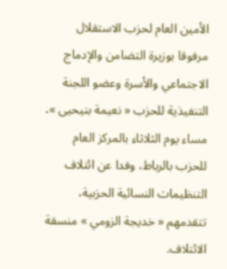الأمين العام لحزب الاستقلال مرفوقا بوزيرة التضامن والإدماج الاجتماعي والأسرة وعضو اللجنة التنفيذية للحزب « نعيمة بنيحيى »، مساء يوم الثلاثاء بالمركز العام للحزب بالرباط، وفدا عن ائتلاف التنظيمات النسائية الحزبية، تتقدمهم « خديجة الزومي » منسقة الائتلاف.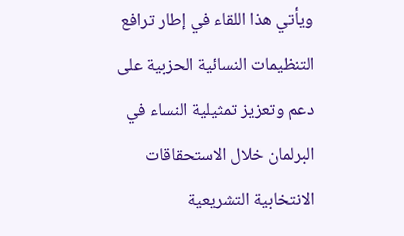ويأتي هذا اللقاء في إطار ترافع التنظيمات النسائية الحزبية على دعم وتعزيز تمثيلية النساء في البرلمان خلال الاستحقاقات الانتخابية التشريعية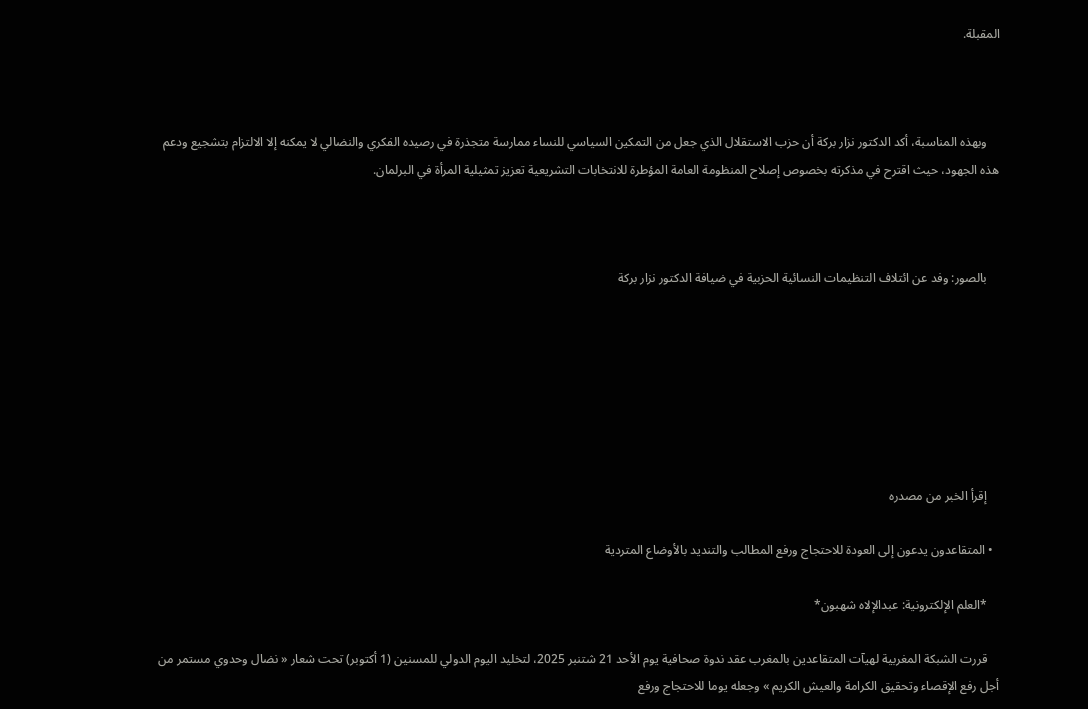المقبلة.



    وبهذه المناسبة، أكد الدكتور نزار بركة أن حزب الاستقلال الذي جعل من التمكين السياسي للنساء ممارسة متجذرة في رصيده الفكري والنضالي لا يمكنه إلا الالتزام بتشجيع ودعم هذه الجهود، حيث اقترح في مذكرته بخصوص إصلاح المنظومة العامة المؤطرة للانتخابات التشريعية تعزيز تمثيلية المرأة في البرلمان.



    بالصور: وفد عن ائتلاف التنظيمات النسائية الحزبية في ضيافة الدكتور نزار بركة







    إقرأ الخبر من مصدره

  • المتقاعدون يدعون إلى العودة للاحتجاج ورفع المطالب والتنديد بالأوضاع المتردية

    *العلم الإلكترونية: عبدالإلاه شهبون*

    قررت الشبكة المغربية لهيآت المتقاعدين بالمغرب عقد ندوة صحافية يوم الأحد 21 شتنبر 2025، لتخليد اليوم الدولي للمسنين (1 أكتوبر) تحت شعار « نضال وحدوي مستمر من أجل رفع الإقصاء وتحقيق الكرامة والعيش الكريم » وجعله يوما للاحتجاج ورفع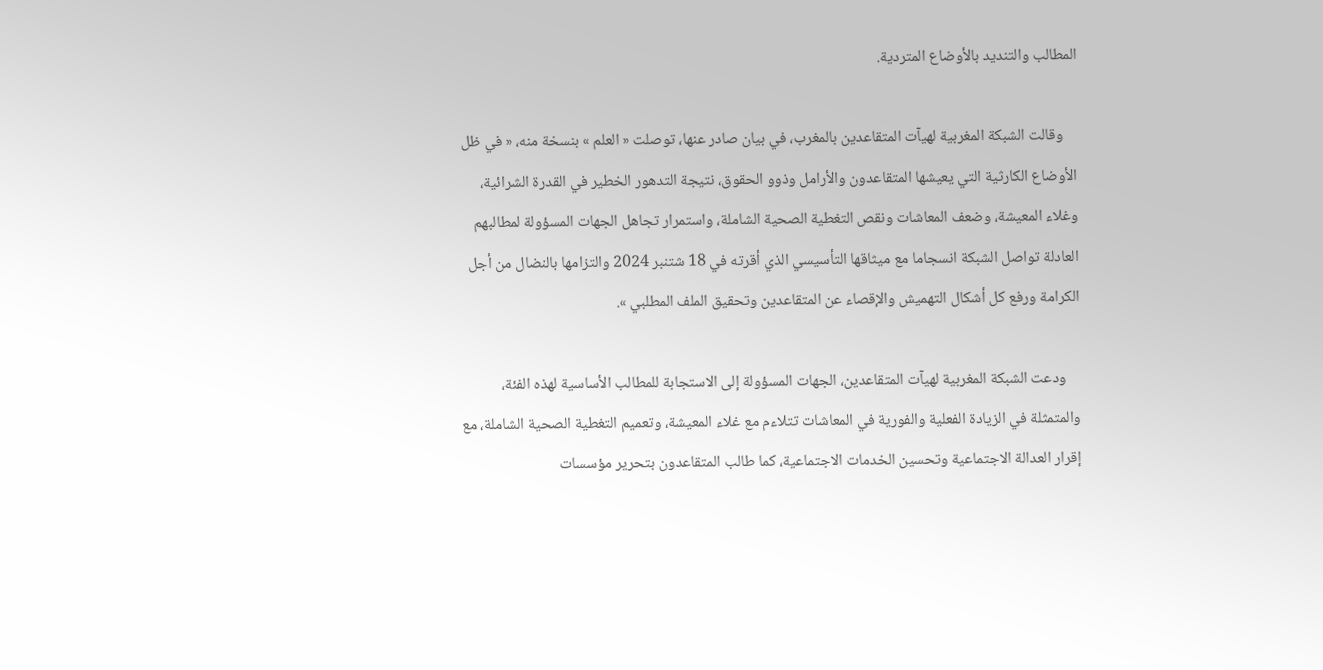المطالب والتنديد بالأوضاع المتردية.

    وقالت الشبكة المغربية لهيآت المتقاعدين بالمغرب، في بيان صادر عنها، توصلت « العلم » بنسخة منه، « في ظل الأوضاع الكارثية التي يعيشها المتقاعدون والأرامل وذوو الحقوق، نتيجة التدهور الخطير في القدرة الشرائية، وغلاء المعيشة، وضعف المعاشات ونقص التغطية الصحية الشاملة، واستمرار تجاهل الجهات المسؤولة لمطالبهم العادلة تواصل الشبكة انسجاما مع ميثاقها التأسيسي الذي أقرته في 18 شتنبر 2024 والتزامها بالنضال من أجل الكرامة ورفع كل أشكال التهميش والإقصاء عن المتقاعدين وتحقيق الملف المطلبي ».

    ودعت الشبكة المغربية لهيآت المتقاعدين، الجهات المسؤولة إلى الاستجابة للمطالب الأساسية لهذه الفئة، والمتمثلة في الزيادة الفعلية والفورية في المعاشات تتلاءم مع غلاء المعيشة، وتعميم التغطية الصحية الشاملة، مع إقرار العدالة الاجتماعية وتحسين الخدمات الاجتماعية، كما طالب المتقاعدون بتحرير مؤسسات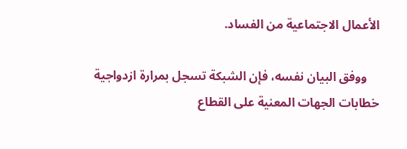الأعمال الاجتماعية من الفساد.

    ووفق البيان نفسه، فإن الشبكة تسجل بمرارة ازدواجية خطابات الجهات المعنية على القطاع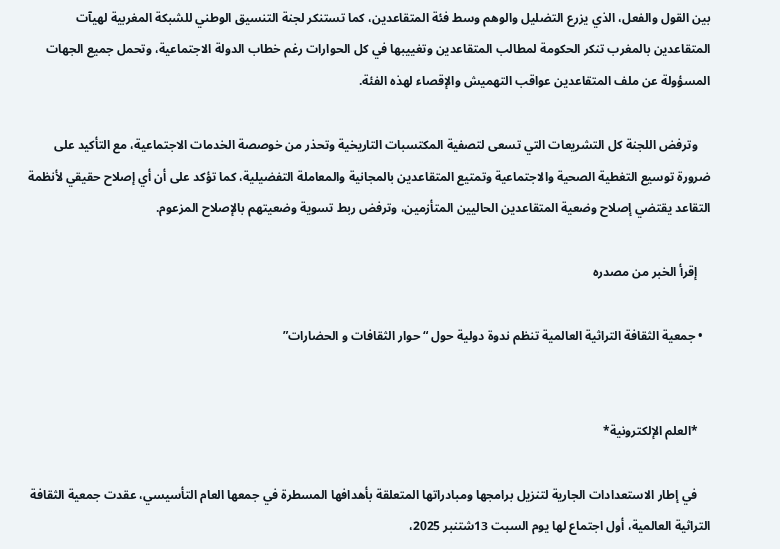بين القول والفعل، الذي يزرع التضليل والوهم وسط فئة المتقاعدين، كما تستنكر لجنة التنسيق الوطني للشبكة المغربية لهيآت المتقاعدين بالمغرب تنكر الحكومة لمطالب المتقاعدين وتغييبها في كل الحوارات رغم خطاب الدولة الاجتماعية، وتحمل جميع الجهات المسؤولة عن ملف المتقاعدين عواقب التهميش والإقصاء لهذه الفئة.

    وترفض اللجنة كل التشريعات التي تسعى لتصفية المكتسبات التاريخية وتحذر من خوصصة الخدمات الاجتماعية، مع التأكيد على ضرورة توسيع التغطية الصحية والاجتماعية وتمتيع المتقاعدين بالمجانية والمعاملة التفضيلية، كما تؤكد على أن أي إصلاح حقيقي لأنظمة التقاعد يقتضي إصلاح وضعية المتقاعدين الحاليين المتأزمين، وترفض ربط تسوية وضعيتهم بالإصلاح المزعوم.

    إقرأ الخبر من مصدره

  • جمعية الثقافة التراثية العالمية تنظم ندوة دولية حول “حوار الثقافات و الحضارات”


    *العلم الإلكترونية*

    في إطار الاستعدادات الجارية لتنزيل برامجها ومبادراتها المتعلقة بأهدافها المسطرة في جمعها العام التأسيسي، عقدت جمعية الثقافة التراثية العالمية، أول اجتماع لها يوم السبت 13شتنبر 2025،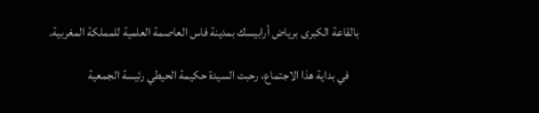بالقاعة الكبرى برياض أرابيسك بمدينة فاس العاصمة العلمية للمملكة المغربية.

    في بداية هذا الاجتماع، رحبت السيدة حكيمة الحيطي رئيسة الجمعية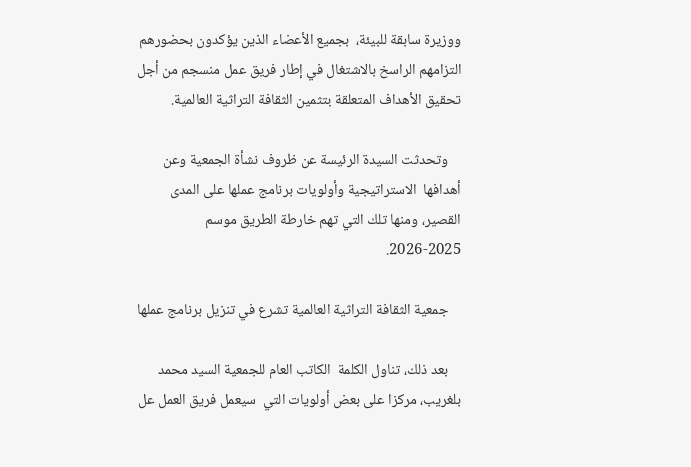ووزيرة سابقة للبيئة،  بجميع الأعضاء الذين يؤكدون بحضورهم التزامهم الراسخ بالاشتغال في إطار فريق عمل منسجم من أجل تحقيق الأهداف المتعلقة بتثمين الثقافة التراثية العالمية.

    وتحدثت السيدة الرئيسة عن ظروف نشأة الجمعية وعن أهدافها  الاستراتيجية وأولويات برنامج عملها على المدى القصير، ومنها تلك التي تهم خارطة الطريق موسم 2025-2026.

    جمعية الثقافة التراثية العالمية تشرع في تنزيل برنامج عملها

    بعد ذلك، تناول الكلمة  الكاتب العام للجمعية السيد محمد  بلغريب، مركزا على بعض أولويات التي  سيعمل فريق العمل عل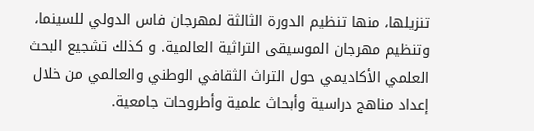تنزيلها، منها تنظيم الدورة الثالثة لمهرجان فاس الدولي للسينما، وتنظيم مهرجان الموسيقى التراثية العالمية. و كذلك تشجيع البحث العلمي الأكاديمي حول التراث الثقافي الوطني والعالمي من خلال إعداد مناهج دراسية وأبحاث علمية وأطروحات جامعية.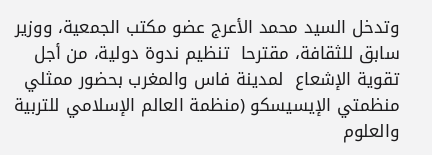وتدخل السيد محمد الأعرج عضو مكتب الجمعية، ووزير سابق للثقافة، مقترحا  تنظيم ندوة دولية، من أجل   تقوية الإشعاع  لمدينة فاس والمغرب بحضور ممثلي منظمتي الإيسيسكو (منظمة العالم الإسلامي للتربية والعلوم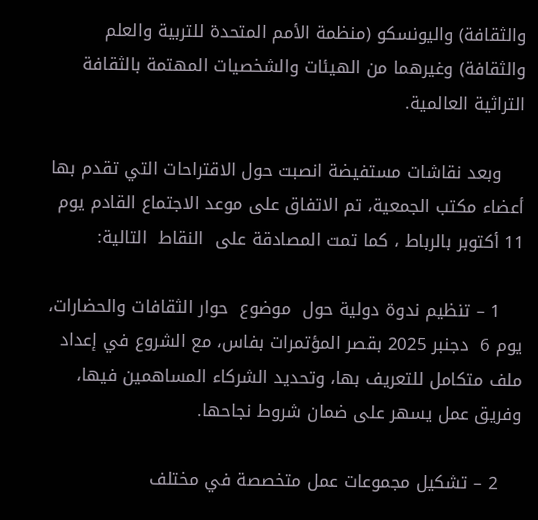والثقافة) واليونسكو (منظمة الأمم المتحدة للتربية والعلم والثقافة) وغيرهما من الهيئات والشخصيات المهتمة بالثقافة التراثية العالمية.

    وبعد نقاشات مستفيضة انصبت حول الاقتراحات التي تقدم بها أعضاء مكتب الجمعية، تم الاتفاق على موعد الاجتماع القادم يوم 11 أكتوبر بالرباط ، كما تمت المصادقة على  النقاط  التالية:

    1 – تنظيم ندوة دولية حول  موضوع  حوار الثقافات والحضارات، يوم 6  دجنبر 2025 بقصر المؤتمرات بفاس، مع الشروع في إعداد ملف متكامل للتعريف بها، وتحديد الشركاء المساهمين فيها، وفريق عمل يسهر على ضمان شروط نجاحها.

    2 – تشكيل مجموعات عمل متخصصة في مختلف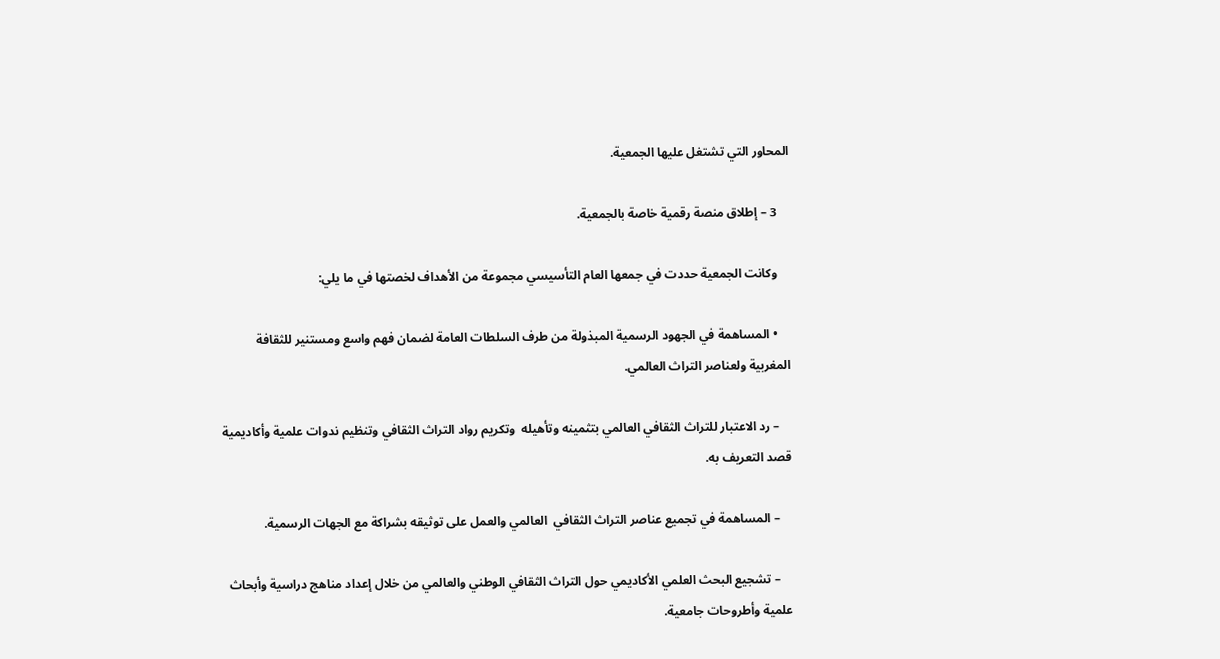المحاور التي تشتغل عليها الجمعية.

    3 – إطلاق منصة رقمية خاصة بالجمعية.

    وكانت الجمعية حددت في جمعها العام التأسيسي مجموعة من الأهداف لخصتها في ما يلي:

    • المساهمة في الجهود الرسمية المبذولة من طرف السلطات العامة لضمان فهم واسع ومستنير للثقافة المغربية ولعناصر التراث العالمي.

    – رد الاعتبار للتراث الثقافي العالمي بتثمينه وتأهيله  وتكريم رواد التراث الثقافي وتنظيم ندوات علمية وأكاديمية قصد التعريف به.

    – المساهمة في تجميع عناصر التراث الثقافي  العالمي والعمل على توثيقه بشراكة مع الجهات الرسمية.

    – تشجيع البحث العلمي الأكاديمي حول التراث الثقافي الوطني والعالمي من خلال إعداد مناهج دراسية وأبحاث علمية وأطروحات جامعية.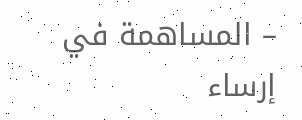– المساهمة في إرساء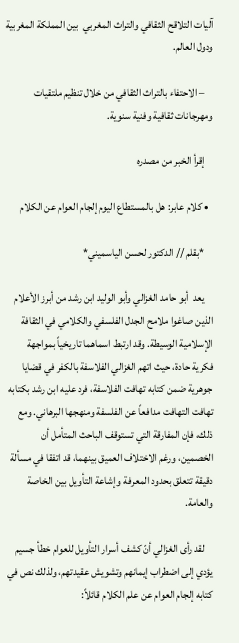آليات التلاقح الثقافي والتراث المغربي  بين المملكة المغربية ودول العالم.

    – الاحتفاء بالتراث الثقافي من خلال تنظيم ملتقيات ومهرجانات ثقافية وفنية سنوية.

    إقرأ الخبر من مصدره

  • كلام عابر: هل بالمستطاع اليوم إلجام العوام عن الكلام

    *بقلم // الدكتور لحسن الياسميني*

    يعد  أبو حامد الغزالي وأبو الوليد ابن رشد من أبرز الأعلام الذين صاغوا ملامح الجدل الفلسفي والكلامي في الثقافة الإسلامية الوسيطة. وقد ارتبط اسماهما تاريخياً بمواجهة فكرية حادة، حيث اتهم الغزالي الفلاسفة بالكفر في قضايا جوهرية ضمن كتابه تهافت الفلاسفة، فرد عليه ابن رشد بكتابه تهافت التهافت مدافعاً عن الفلسفة ومنهجها البرهاني. ومع ذلك، فإن المفارقة التي تستوقف الباحث المتأمل أن الخصمين، ورغم الاختلاف العميق بينهما، قد اتفقا في مسألة دقيقة تتعلق بحدود المعرفة وإشاعة التأويل بين الخاصة والعامة.

    لقد رأى الغزالي أنّ كشف أسرار التأويل للعوام خطأ جسيم يؤدي إلى اضطراب إيمانهم وتشويش عقيدتهم، ولذلك نص في كتابه إلجام العوام عن علم الكلام قائلاً: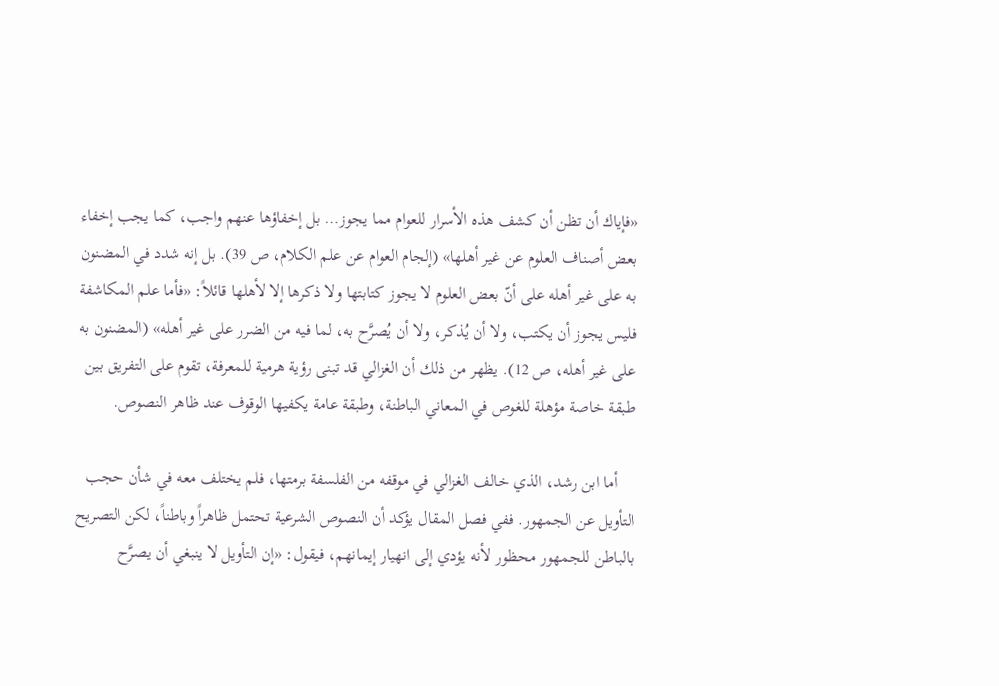«فإياك أن تظن أن كشف هذه الأسرار للعوام مما يجوز… بل إخفاؤها عنهم واجب، كما يجب إخفاء بعض أصناف العلوم عن غير أهلها» (إلجام العوام عن علم الكلام، ص 39). بل إنه شدد في المضنون به على غير أهله على أنّ بعض العلوم لا يجوز كتابتها ولا ذكرها إلا لأهلها قائلاً: «فأما علم المكاشفة فليس يجوز أن يكتب، ولا أن يُذكر، ولا أن يُصرَّح به، لما فيه من الضرر على غير أهله» (المضنون به على غير أهله، ص 12). يظهر من ذلك أن الغزالي قد تبنى رؤية هرمية للمعرفة، تقوم على التفريق بين طبقة خاصة مؤهلة للغوص في المعاني الباطنة، وطبقة عامة يكفيها الوقوف عند ظاهر النصوص.

    أما ابن رشد، الذي خالف الغزالي في موقفه من الفلسفة برمتها، فلم يختلف معه في شأن حجب التأويل عن الجمهور. ففي فصل المقال يؤكد أن النصوص الشرعية تحتمل ظاهراً وباطناً، لكن التصريح بالباطن للجمهور محظور لأنه يؤدي إلى انهيار إيمانهم، فيقول: «إن التأويل لا ينبغي أن يصرَّح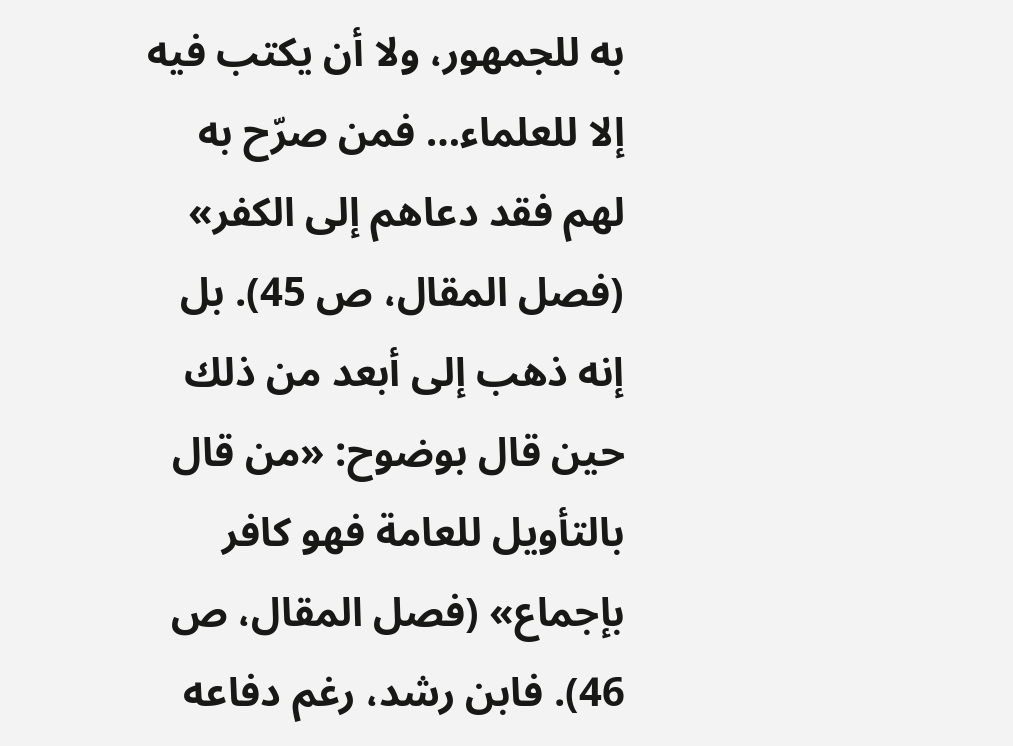به للجمهور، ولا أن يكتب فيه إلا للعلماء… فمن صرّح به لهم فقد دعاهم إلى الكفر» (فصل المقال، ص 45). بل إنه ذهب إلى أبعد من ذلك حين قال بوضوح: «من قال بالتأويل للعامة فهو كافر بإجماع» (فصل المقال، ص 46). فابن رشد، رغم دفاعه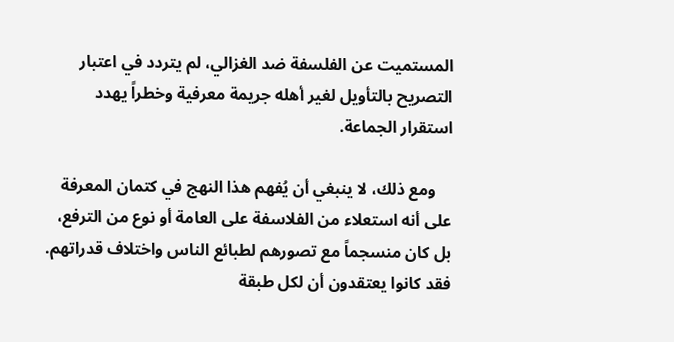المستميت عن الفلسفة ضد الغزالي، لم يتردد في اعتبار التصريح بالتأويل لغير أهله جريمة معرفية وخطراً يهدد استقرار الجماعة.

    ومع ذلك، لا ينبغي أن يُفهم هذا النهج في كتمان المعرفة على أنه استعلاء من الفلاسفة على العامة أو نوع من الترفع، بل كان منسجماً مع تصورهم لطبائع الناس واختلاف قدراتهم. فقد كانوا يعتقدون أن لكل طبقة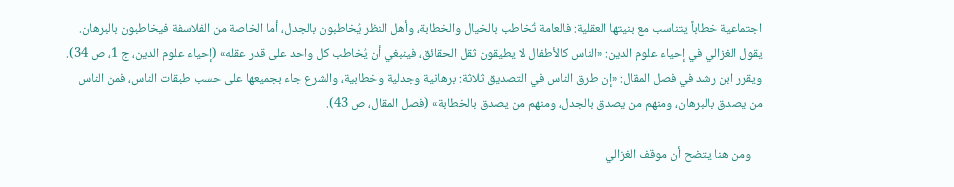اجتماعية خطاباً يتناسب مع بنيتها العقلية: فالعامة تُخاطب بالخيال والخطابة، وأهل النظر يُخاطبون بالجدل، أما الخاصة من الفلاسفة فيخاطبون بالبرهان. يقول الغزالي في إحياء علوم الدين: «الناس كالأطفال لا يطيقون ثقل الحقائق، فينبغي أن يُخاطب كل واحد على قدر عقله» (إحياء علوم الدين، ج 1، ص 34). ويقرر ابن رشد في فصل المقال: «إن طرق الناس في التصديق ثلاثة: برهانية وجدلية وخطابية، والشرع جاء بجميعها على حسب طبقات الناس، فمن الناس من يصدق بالبرهان، ومنهم من يصدق بالجدل، ومنهم من يصدق بالخطابة» (فصل المقال، ص 43).

    ومن هنا يتضح أن موقف الغزالي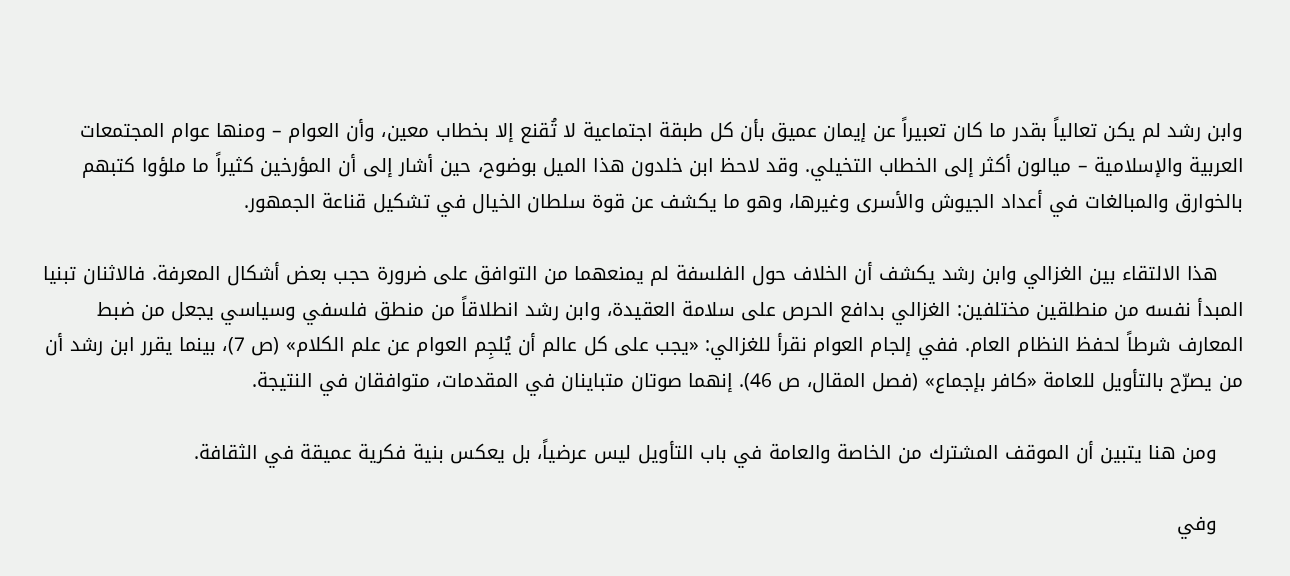وابن رشد لم يكن تعالياً بقدر ما كان تعبيراً عن إيمان عميق بأن كل طبقة اجتماعية لا تُقنع إلا بخطاب معين، وأن العوام – ومنها عوام المجتمعات العربية والإسلامية – ميالون أكثر إلى الخطاب التخيلي. وقد لاحظ ابن خلدون هذا الميل بوضوح، حين أشار إلى أن المؤرخين كثيراً ما ملؤوا كتبهم بالخوارق والمبالغات في أعداد الجيوش والأسرى وغيرها، وهو ما يكشف عن قوة سلطان الخيال في تشكيل قناعة الجمهور.

    هذا الالتقاء بين الغزالي وابن رشد يكشف أن الخلاف حول الفلسفة لم يمنعهما من التوافق على ضرورة حجب بعض أشكال المعرفة. فالاثنان تبنيا المبدأ نفسه من منطلقين مختلفين: الغزالي بدافع الحرص على سلامة العقيدة، وابن رشد انطلاقاً من منطق فلسفي وسياسي يجعل من ضبط المعارف شرطاً لحفظ النظام العام. ففي إلجام العوام نقرأ للغزالي: «يجب على كل عالم أن يُلجِم العوام عن علم الكلام» (ص 7)، بينما يقرر ابن رشد أن من يصرّح بالتأويل للعامة «كافر بإجماع» (فصل المقال، ص 46). إنهما صوتان متباينان في المقدمات، متوافقان في النتيجة.

    ومن هنا يتبين أن الموقف المشترك من الخاصة والعامة في باب التأويل ليس عرضياً، بل يعكس بنية فكرية عميقة في الثقافة.

    وفي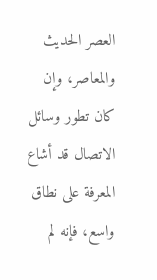العصر الحديث والمعاصر، وإن كان تطور وسائل الاتصال قد أشاع المعرفة على نطاق واسع، فإنه لم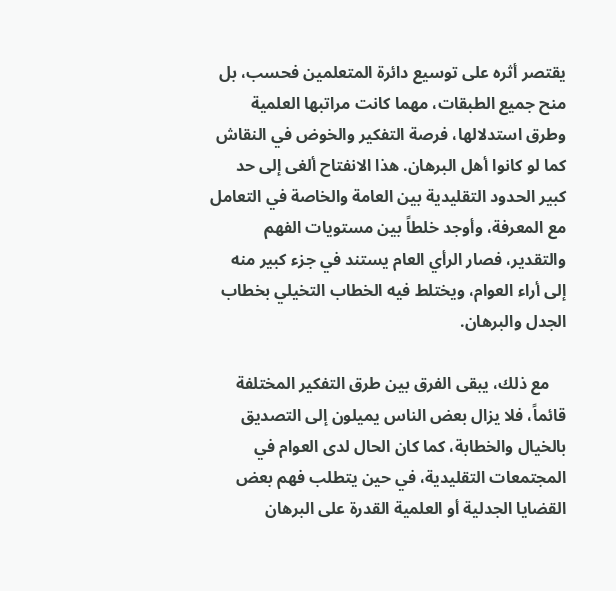يقتصر أثره على توسيع دائرة المتعلمين فحسب، بل منح جميع الطبقات، مهما كانت مراتبها العلمية وطرق استدلالها، فرصة التفكير والخوض في النقاش كما لو كانوا أهل البرهان. هذا الانفتاح ألغى إلى حد كبير الحدود التقليدية بين العامة والخاصة في التعامل مع المعرفة، وأوجد خلطاً بين مستويات الفهم والتقدير، فصار الرأي العام يستند في جزء كبير منه إلى أراء العوام، ويختلط فيه الخطاب التخيلي بخطاب الجدل والبرهان.

    مع ذلك، يبقى الفرق بين طرق التفكير المختلفة قائماً، فلا يزال بعض الناس يميلون إلى التصديق بالخيال والخطابة، كما كان الحال لدى العوام في المجتمعات التقليدية، في حين يتطلب فهم بعض القضايا الجدلية أو العلمية القدرة على البرهان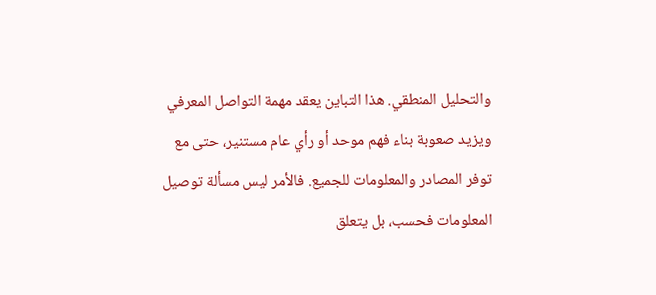والتحليل المنطقي. هذا التباين يعقد مهمة التواصل المعرفي ويزيد صعوبة بناء فهم موحد أو رأي عام مستنير، حتى مع توفر المصادر والمعلومات للجميع. فالأمر ليس مسألة توصيل المعلومات فحسب، بل يتعلق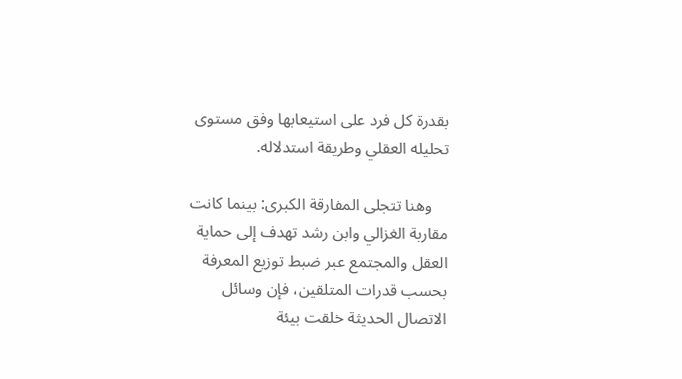بقدرة كل فرد على استيعابها وفق مستوى تحليله العقلي وطريقة استدلاله.

    وهنا تتجلى المفارقة الكبرى: بينما كانت مقاربة الغزالي وابن رشد تهدف إلى حماية العقل والمجتمع عبر ضبط توزيع المعرفة بحسب قدرات المتلقين، فإن وسائل الاتصال الحديثة خلقت بيئة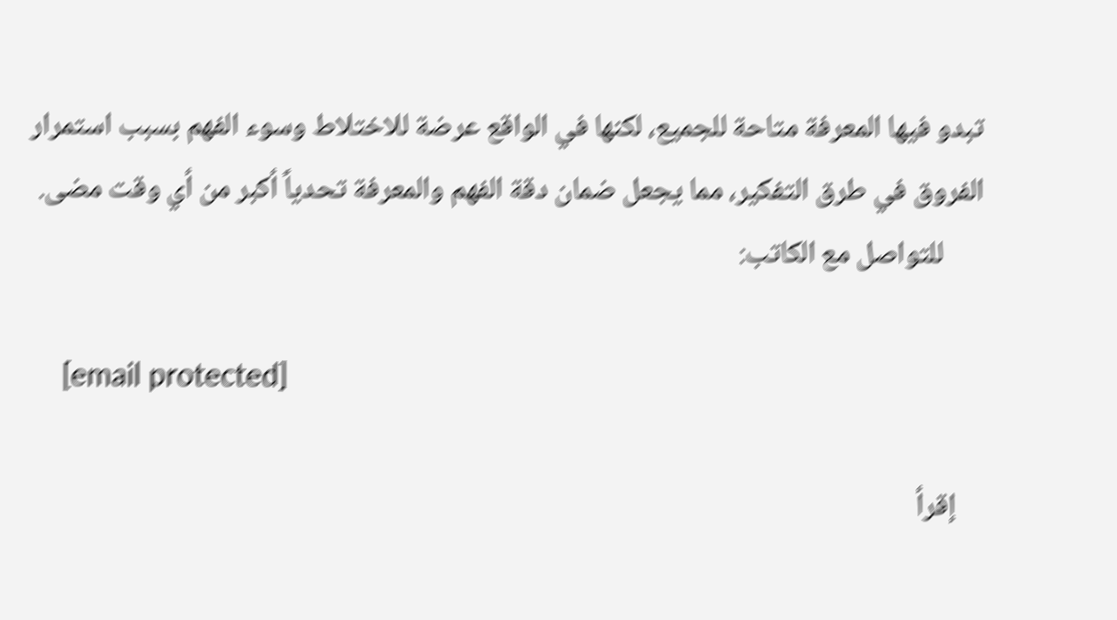تبدو فيها المعرفة متاحة للجميع، لكنها في الواقع عرضة للاختلاط وسوء الفهم بسبب استمرار الفروق في طرق التفكير، مما يجعل ضمان دقة الفهم والمعرفة تحدياً أكبر من أي وقت مضى.
      للتواصل مع الكاتب:

    [email protected]

    إقرأ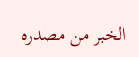الخبر من مصدره